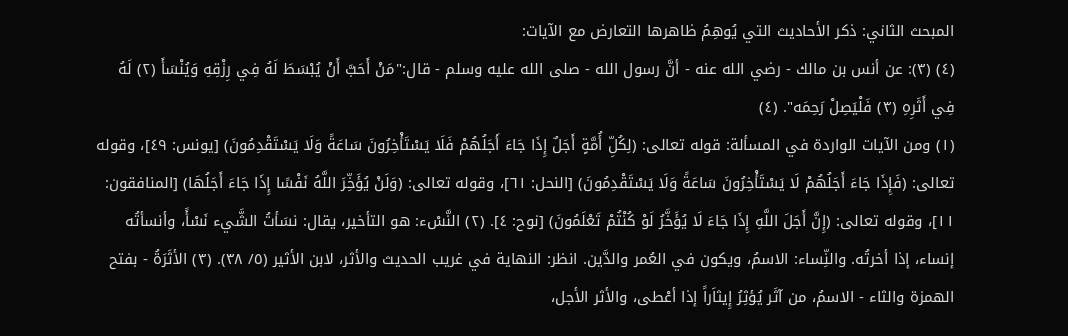المبحث الثاني: ذكر الأحاديث التي يُوهِمُ ظاهرها التعارض مع الآيات:
(٤) (٣): عن أنس بن مالك - رضي الله عنه - أنَّ رسول الله - صلى الله عليه وسلم - قال:"مَنْ أَحَبَّ أَنْ يُبْسَطَ لَهُ فِي رِزْقِهِ وَيُنْسَأَ (٢) لَهُ فِي أَثَرِهِ (٣) فَلْيَصِلْ رَحِمَه". (٤)
(١) ومن الآيات الواردة في المسألة: قوله تعالى: (لِكُلِّ أُمَّةٍ أَجَلٌ إِذَا جَاءَ أَجَلُهُمْ فَلَا يَسْتَأْخِرُونَ سَاعَةً وَلَا يَسْتَقْدِمُونَ) [يونس: ٤٩]، وقوله تعالى: (فَإِذَا جَاءَ أَجَلُهُمْ لَا يَسْتَأْخِرُونَ سَاعَةً وَلَا يَسْتَقْدِمُونَ) [النحل: ٦١]، وقوله تعالى: (وَلَنْ يُؤَخِّرَ اللَّهُ نَفْسًا إِذَا جَاءَ أَجَلُهَا) [المنافقون: ١١]، وقوله تعالى: (إِنَّ أَجَلَ اللَّهِ إِذَا جَاءَ لَا يُؤَخَّرُ لَوْ كُنْتُمْ تَعْلَمُونَ) [نوح: ٤]. (٢) النَّسْء: هو التأخير، يقال: نسَأتُ الشَّيء نَسْأً، وأنسأتُه إنساء، إذا أخرتُه. والنِّساء: الاسمُ، ويكون في العُمر والدَّين. انظر: النهاية في غريب الحديث والأثر، لابن الأثير (٥/ ٣٨). (٣) الأثَرَةُ - بفتح الهمزة والثاء - الاسمُ، من آثَر يُؤثِرُ إِيثاَراً إذا أعْطى، والأثر الأجل،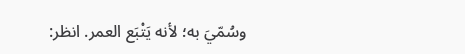وسُمّيَ به؛ لأنه يَتْبَع العمر. انظر: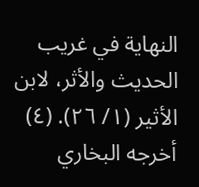النهاية في غريب الحديث والأثر، لابن الأثير (١/ ٢٦). (٤) أخرجه البخاري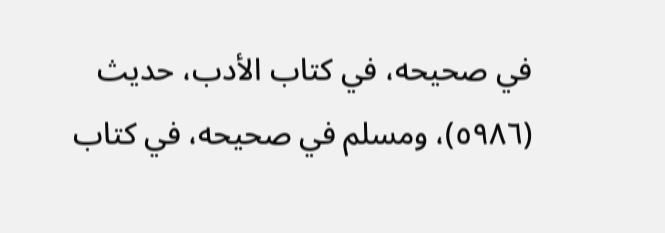في صحيحه، في كتاب الأدب، حديث (٥٩٨٦)، ومسلم في صحيحه، في كتاب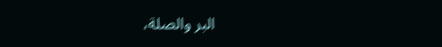البر والصلة،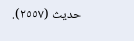حديث (٢٥٥٧).